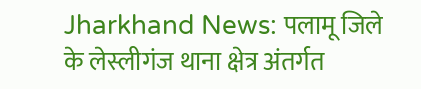Jharkhand News: पलामू जिले के लेस्लीगंज थाना क्षेत्र अंतर्गत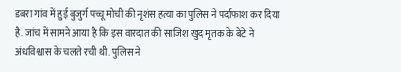डबरा गांव में हुई बुजुर्ग पच्चू मोची की नृशंस हत्या का पुलिस ने पर्दाफाश कर दिया है. जांच में सामने आया है कि इस वारदात की साजिश खुद मृतक के बेटे ने अंधविश्वास के चलते रची थी. पुलिस ने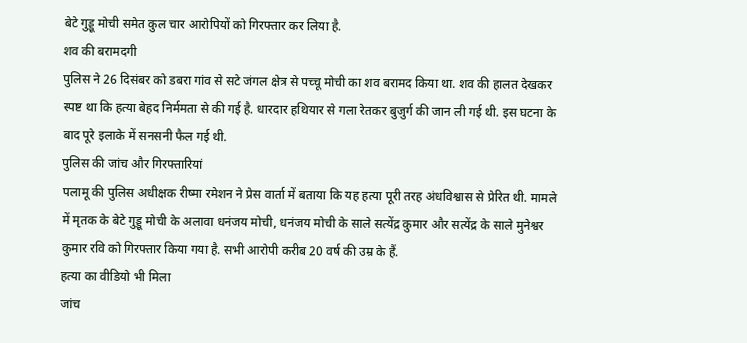बेटे गुड्डू मोची समेत कुल चार आरोपियों को गिरफ्तार कर लिया है.
शव की बरामदगी
पुलिस ने 26 दिसंबर को डबरा गांव से सटे जंगल क्षेत्र से पच्चू मोची का शव बरामद किया था. शव की हालत देखकर स्पष्ट था कि हत्या बेहद निर्ममता से की गई है. धारदार हथियार से गला रेतकर बुजुर्ग की जान ली गई थी. इस घटना के बाद पूरे इलाके में सनसनी फैल गई थी.
पुलिस की जांच और गिरफ्तारियां
पलामू की पुलिस अधीक्षक रीष्मा रमेशन ने प्रेस वार्ता में बताया कि यह हत्या पूरी तरह अंधविश्वास से प्रेरित थी. मामले में मृतक के बेटे गुड्डू मोची के अलावा धनंजय मोची, धनंजय मोची के साले सत्येंद्र कुमार और सत्येंद्र के साले मुनेश्वर कुमार रवि को गिरफ्तार किया गया है. सभी आरोपी करीब 20 वर्ष की उम्र के हैं.
हत्या का वीडियो भी मिला
जांच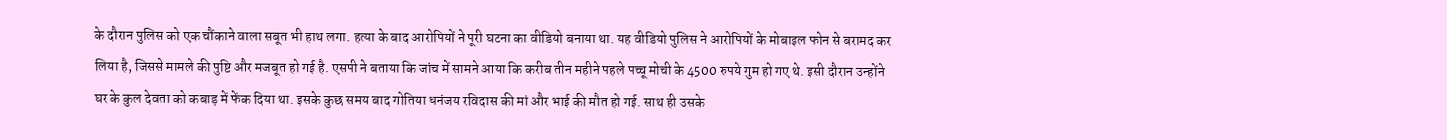के दौरान पुलिस को एक चौंकाने वाला सबूत भी हाथ लगा. हत्या के बाद आरोपियों ने पूरी घटना का वीडियो बनाया था. यह वीडियो पुलिस ने आरोपियों के मोबाइल फोन से बरामद कर लिया है, जिससे मामले की पुष्टि और मजबूत हो गई है. एसपी ने बताया कि जांच में सामने आया कि करीब तीन महीने पहले पच्चू मोची के 4500 रुपये गुम हो गए थे. इसी दौरान उन्होंने घर के कुल देवता को कबाड़ में फेंक दिया था. इसके कुछ समय बाद गोतिया धनंजय रविदास की मां और भाई की मौत हो गई. साथ ही उसके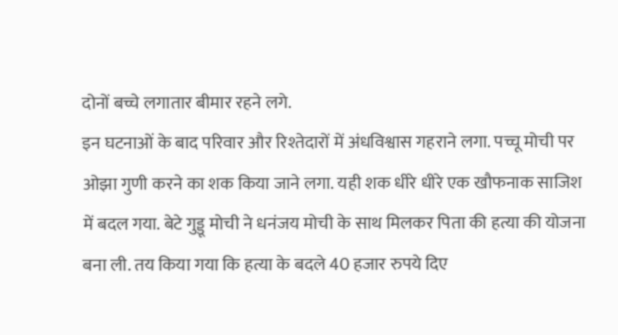दोनों बच्चे लगातार बीमार रहने लगे.
इन घटनाओं के बाद परिवार और रिश्तेदारों में अंधविश्वास गहराने लगा. पच्चू मोची पर ओझा गुणी करने का शक किया जाने लगा. यही शक धीरे धीरे एक खौफनाक साजिश में बदल गया. बेटे गुड्डू मोची ने धनंजय मोची के साथ मिलकर पिता की हत्या की योजना बना ली. तय किया गया कि हत्या के बदले 40 हजार रुपये दिए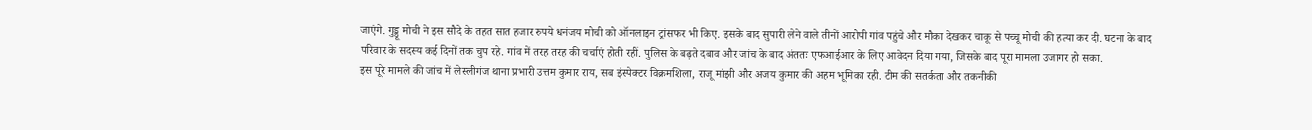जाएंगे. गुड्डू मोची ने इस सौदे के तहत सात हजार रुपये धनंजय मोची को ऑनलाइन ट्रांसफर भी किए. इसके बाद सुपारी लेने वाले तीनों आरोपी गांव पहुंचे और मौका देखकर चाकू से पच्चू मोची की हत्या कर दी. घटना के बाद परिवार के सदस्य कई दिनों तक चुप रहे. गांव में तरह तरह की चर्चाएं होती रहीं. पुलिस के बढ़ते दबाव और जांच के बाद अंततः एफआईआर के लिए आवेदन दिया गया, जिसके बाद पूरा मामला उजागर हो सका.
इस पूरे मामले की जांच में लेस्लीगंज थाना प्रभारी उत्तम कुमार राय, सब इंस्पेक्टर विक्रमशिला, राजू मांझी और अजय कुमार की अहम भूमिका रही. टीम की सतर्कता और तकनीकी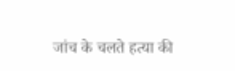जांच के चलते हत्या की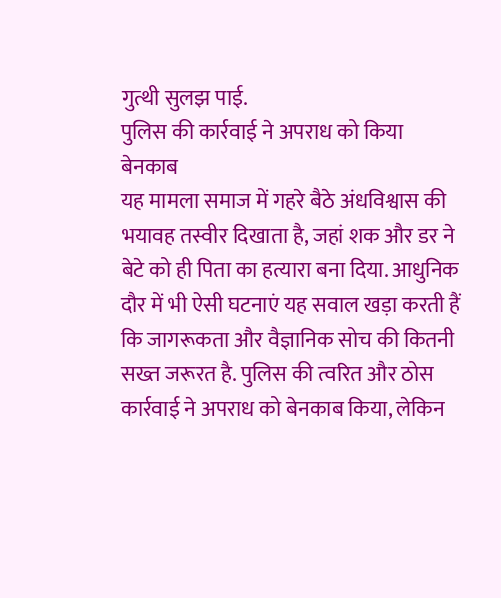गुत्थी सुलझ पाई.
पुलिस की कार्रवाई ने अपराध को किया बेनकाब
यह मामला समाज में गहरे बैठे अंधविश्वास की भयावह तस्वीर दिखाता है, जहां शक और डर ने बेटे को ही पिता का हत्यारा बना दिया. आधुनिक दौर में भी ऐसी घटनाएं यह सवाल खड़ा करती हैं कि जागरूकता और वैज्ञानिक सोच की कितनी सख्त जरूरत है. पुलिस की त्वरित और ठोस कार्रवाई ने अपराध को बेनकाब किया, लेकिन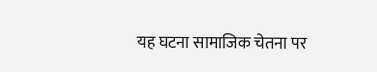यह घटना सामाजिक चेतना पर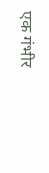एक गंभीर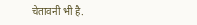चेतावनी भी है.